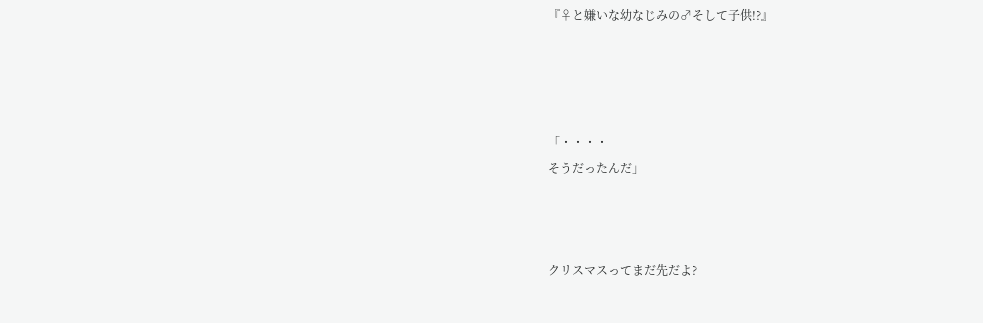『♀と嫌いな幼なじみの♂そして子供!?』




「・・・・
そうだったんだ」



クリスマスってまだ先だよ?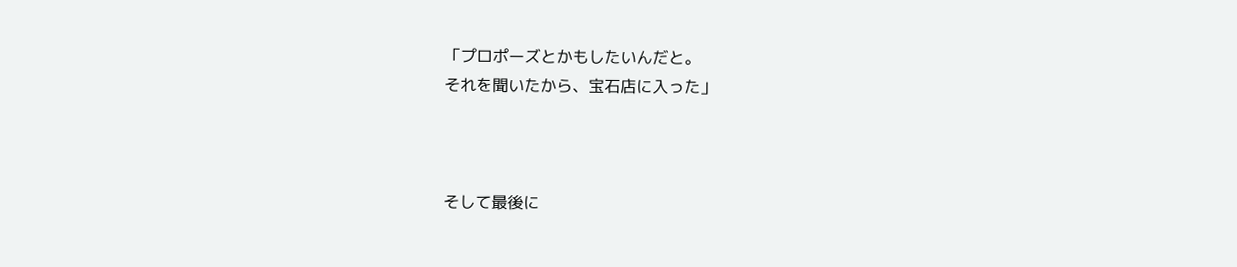「プロポーズとかもしたいんだと。
それを聞いたから、宝石店に入った」



そして最後に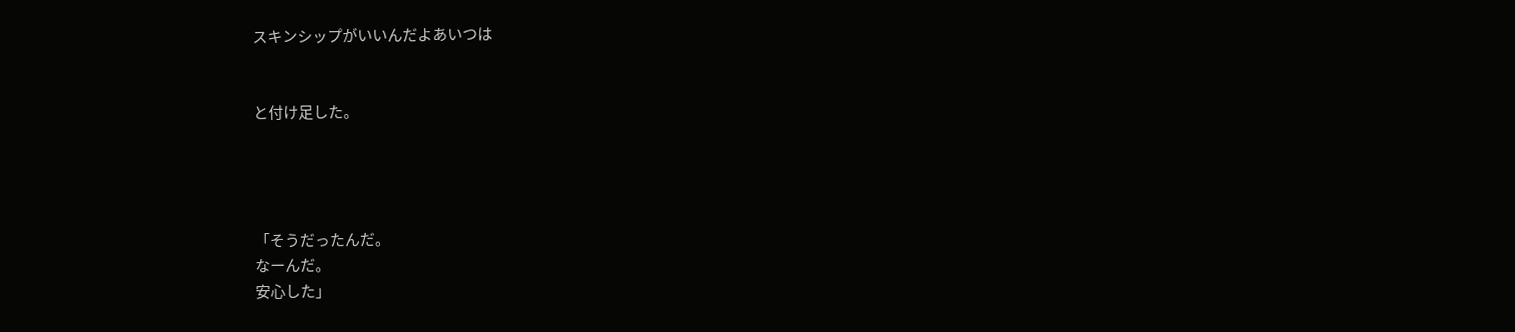スキンシップがいいんだよあいつは


と付け足した。




「そうだったんだ。
なーんだ。
安心した」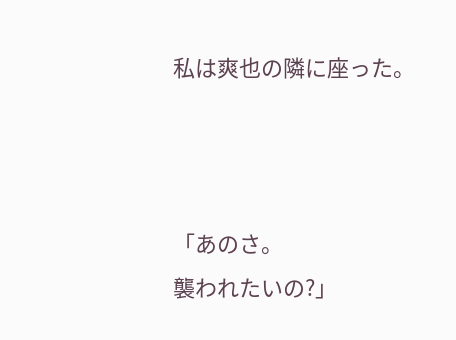私は爽也の隣に座った。



「あのさ。
襲われたいの?」